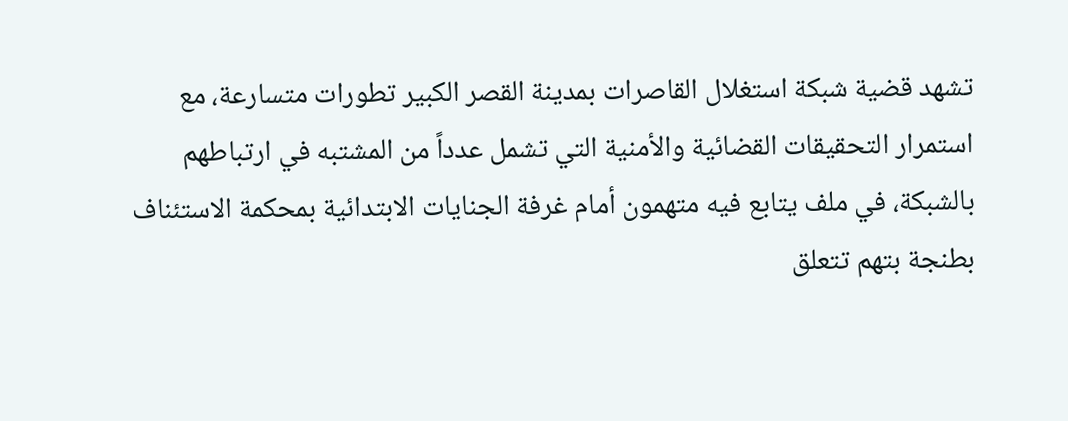تشهد قضية شبكة استغلال القاصرات بمدينة القصر الكبير تطورات متسارعة، مع استمرار التحقيقات القضائية والأمنية التي تشمل عدداً من المشتبه في ارتباطهم بالشبكة، في ملف يتابع فيه متهمون أمام غرفة الجنايات الابتدائية بمحكمة الاستئناف بطنجة بتهم تتعلق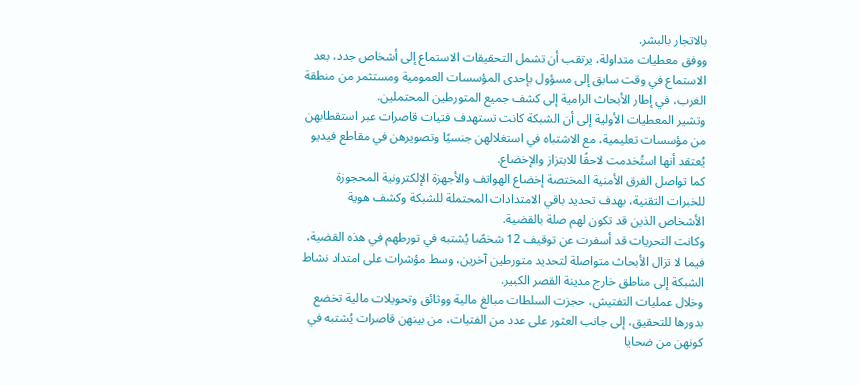بالاتجار بالبشر.
ووفق معطيات متداولة، يرتقب أن تشمل التحقيقات الاستماع إلى أشخاص جدد، بعد الاستماع في وقت سابق إلى مسؤول بإحدى المؤسسات العمومية ومستثمر من منطقة الغرب، في إطار الأبحاث الرامية إلى كشف جميع المتورطين المحتملين.
وتشير المعطيات الأولية إلى أن الشبكة كانت تستهدف فتيات قاصرات عبر استقطابهن من مؤسسات تعليمية، مع الاشتباه في استغلالهن جنسيًا وتصويرهن في مقاطع فيديو يُعتقد أنها استُخدمت لاحقًا للابتزاز والإخضاع.
كما تواصل الفرق الأمنية المختصة إخضاع الهواتف والأجهزة الإلكترونية المحجوزة للخبرات التقنية، بهدف تحديد باقي الامتدادات المحتملة للشبكة وكشف هوية الأشخاص الذين قد تكون لهم صلة بالقضية.
وكانت التحريات قد أسفرت عن توقيف 12 شخصًا يُشتبه في تورطهم في هذه القضية، فيما لا تزال الأبحاث متواصلة لتحديد متورطين آخرين، وسط مؤشرات على امتداد نشاط الشبكة إلى مناطق خارج مدينة القصر الكبير.
وخلال عمليات التفتيش، حجزت السلطات مبالغ مالية ووثائق وتحويلات مالية تخضع بدورها للتحقيق، إلى جانب العثور على عدد من الفتيات، من بينهن قاصرات يُشتبه في كونهن من ضحايا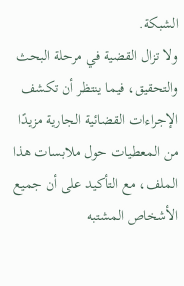الشبكة.
ولا تزال القضية في مرحلة البحث والتحقيق، فيما ينتظر أن تكشف الإجراءات القضائية الجارية مزيدًا من المعطيات حول ملابسات هذا الملف، مع التأكيد على أن جميع الأشخاص المشتبه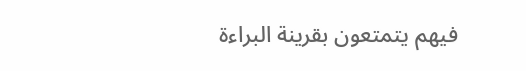فيهم يتمتعون بقرينة البراءة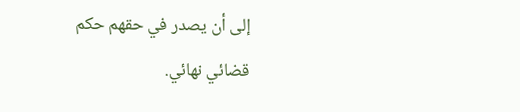إلى أن يصدر في حقهم حكم قضائي نهائي.